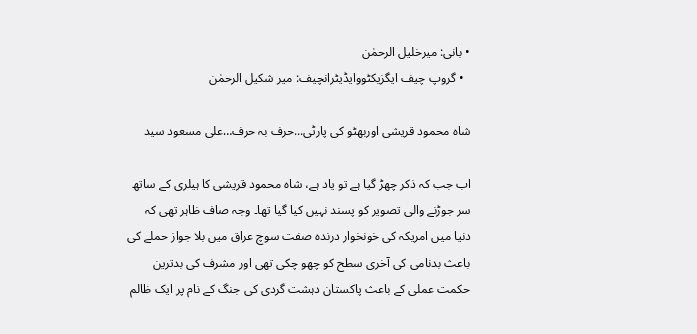• بانی: میرخلیل الرحمٰن
  • گروپ چیف ایگزیکٹووایڈیٹرانچیف: میر شکیل الرحمٰن

شاہ محمود قریشی اوربھٹو کی پارٹی...حرف بہ حرف…علی مسعود سید

اب جب کہ ذکر چھڑ گیا ہے تو یاد ہے، شاہ محمود قریشی کا ہیلری کے ساتھ سر جوڑنے والی تصویر کو پسند نہیں کیا گیا تھا۔ وجہ صاف ظاہر تھی کہ دنیا میں امریکہ کی خونخوار درندہ صفت سوچ عراق میں بلا جواز حملے کی باعث بدنامی کی آخری سطح کو چھو چکی تھی اور مشرف کی بدترین حکمت عملی کے باعث پاکستان دہشت گردی کی جنگ کے نام پر ایک ظالم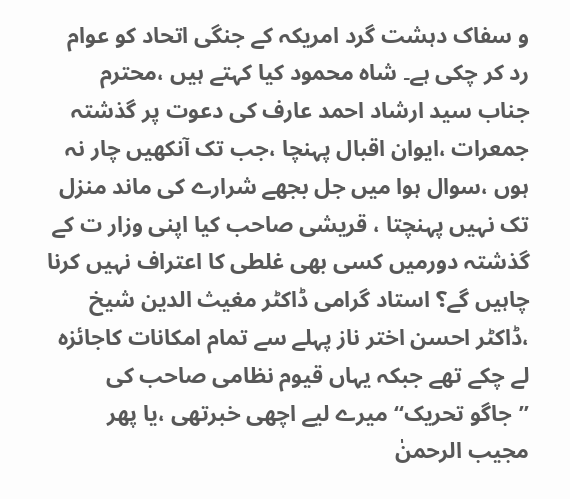و سفاک دہشت گرد امریکہ کے جنگی اتحاد کو عوام رد کر چکی ہے۔ شاہ محمود کیا کہتے ہیں ،محترم جناب سید ارشاد احمد عارف کی دعوت پر گذشتہ جمعرات ،ایوان اقبال پہنچا ،جب تک آنکھیں چار نہ ہوں ،سوال ہوا میں جل بجھے شرارے کی ماند منزل تک نہیں پہنچتا ، قریشی صاحب کیا اپنی وزار ت کے گذشتہ دورمیں کسی بھی غلطی کا اعتراف نہیں کرنا چاہیں گے؟ استاد گرامی ڈاکٹر مغیث الدین شیخ ،ڈاکٹر احسن اختر ناز پہلے سے تمام امکانات کاجائزہ لے چکے تھے جبکہ یہاں قیوم نظامی صاحب کی ”جاگو تحریک“ میرے لیے اچھی خبرتھی ،یا پھر مجیب الرحمنٰ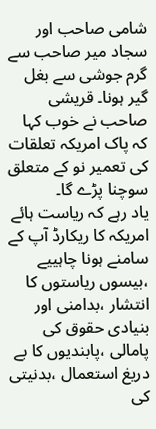شامی صاحب اور سجاد میر صاحب سے گرم جوشی سے بغل گیر ہونا۔ قریشی صاحب نے خوب کہا کہ پاک امریکہ تعلقات کی تعمیر نو کے متعلق سوچنا پڑے گا۔
یاد رہے کہ ریاست ہائے امریکہ کا ریکارڈ آپ کے سامنے ہونا چاہییے ،بیسوں ریاستوں کا انتشار ،بدامنی اور بنیادی حقوق کی پامالی ،پابندیوں کا بے دریغ استعمال ،بدنیتی کی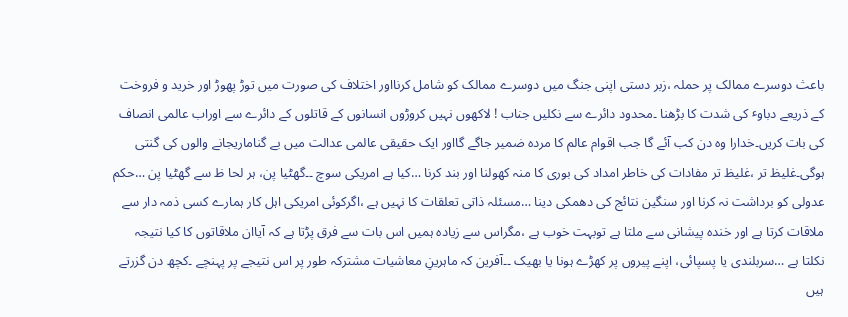باعث دوسرے ممالک پر حملہ ،زبر دستی اپنی جنگ میں دوسرے ممالک کو شامل کرنااور اختلاف کی صورت میں توڑ پھوڑ اور خرید و فروخت کے ذریعے دباوٴ کی شدت کا بڑھنا ۔محدود دائرے سے نکلیں جناب ! لاکھوں نہیں کروڑوں انسانوں کے قاتلوں کے دائرے سے اوراب عالمی انصاف کی بات کریں۔خدارا وہ دن کب آئے گا جب اقوام عالم کا مردہ ضمیر جاگے گااور ایک حقیقی عالمی عدالت میں بے گناماریجانے والوں کی گنتی ہوگی۔غلیظ تر ،غلیظ تر مفادات کی خاطر امداد کی بوری کا منہ کھولنا اور بند کرنا …کیا ہے امریکی سوچ ۔۔گھٹیا پن، ہر لحا ظ سے گھٹیا پن …حکم عدولی کو برداشت نہ کرنا اور سنگین نتائج کی دھمکی دینا …مسئلہ ذاتی تعلقات کا نہیں ہے ،اگرکوئی امریکی اہل کار ہمارے کسی ذمہ دار سے ملاقات کرتا ہے اور خندہ پیشانی سے ملتا ہے توبہت خوب ہے ،مگراس سے زیادہ ہمیں اس بات سے فرق پڑتا ہے کہ آیاان ملاقاتوں کا کیا نتیجہ نکلتا ہے …سربلندی یا پسپائی، اپنے پیروں پر کھڑے ہونا یا بھیک ۔۔آفرین کہ ماہرینِ معاشیات مشترکہ طور پر اس نتیجے پر پہنچے ۔کچھ دن گزرتے ہیں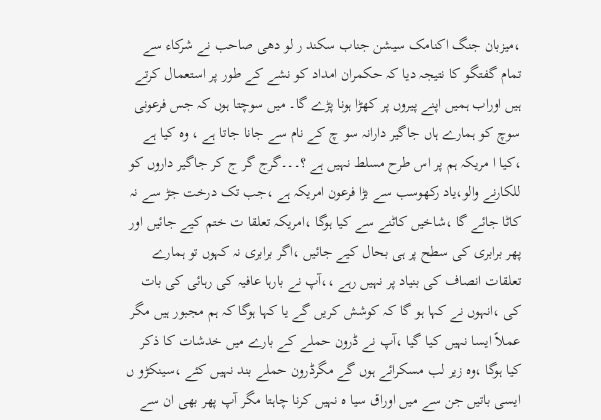،میزبان جنگ اکنامک سیشن جناب سکند ر لو دھی صاحب نے شرکاء سے تمام گفتگو کا نتیجہ دیا کہ حکمران امداد کو نشے کے طور پر استعمال کرتے ہیں اوراب ہمیں اپنے پیروں پر کھڑا ہونا پڑے گا۔ میں سوچتا ہوں کہ جس فرعونی سوچ کو ہمارے ہاں جاگیر دارانہ سو چ کے نام سے جانا جاتا ہے ، وہ کیا ہے ،کیا ا مریکہ ہم پر اس طرح مسلط نہیں ہے ؟۔۔۔گرج گر ج کر جاگیر داروں کو للکارنے والو،یاد رکھوسب سے بڑا فرعون امریکہ ہے ،جب تک درخت جڑ سے نہ کاٹا جائے گا ،شاخیں کاٹنے سے کیا ہوگا ،امریکہ تعلقا ت ختم کیے جائیں اور پھر برابری کی سطح پر ہی بحال کیے جائیں ،اگر برابری نہ کہوں تو ہمارے تعلقات انصاف کی بنیاد پر نہیں رہے ،،آپ نے بارہا عافیہ کی رہائی کی بات کی ،انہوں نے کہا ہو گا کہ کوشش کریں گے یا کہا ہوگا کہ ہم مجبور ہیں مگر عملاً ایسا نہیں کیا گیا ،آپ نے ڈرون حملے کے بارے میں خدشات کا ذکر کیا ہوگا ،وہ زیر لب مسکرائے ہوں گے مگرڈرون حملے بند نہیں کئے ،سینکڑو ں ایسی باتیں جن سے میں اوراق سیا ہ نہیں کرنا چاہتا مگر آپ پھر بھی ان سے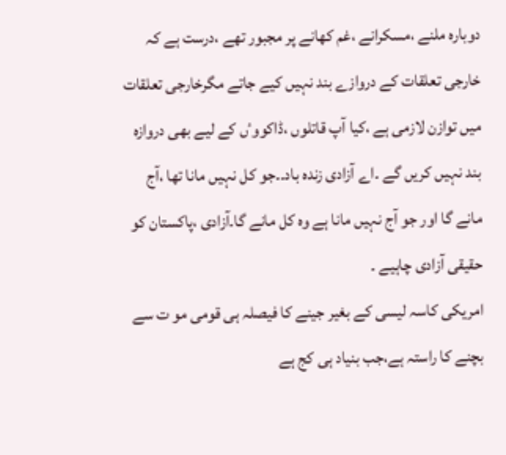دوبارہ ملنے ،مسکرانے ،غم کھانے پر مجبور تھے ،درست ہے کہ خارجی تعلقات کے دروازے بند نہیں کیے جاتے مگرخارجی تعلقات میں توازن لازمی ہے ،کیا آپ قاتلوں ،ڈاکووٴں کے لیے بھی دروازہ بند نہیں کریں گے ۔اے آزادی زندہ باد۔۔جو کل نہیں مانا تھا ،آج مانے گا اور جو آج نہیں مانا ہے وہ کل مانے گا۔آزادی ،پاکستان کو حقیقی آزادی چاہیے ۔
امریکی کاسہ لیسی کے بغیر جینے کا فیصلہ ہی قومی مو ت سے بچنے کا راستہ ہے،جب بنیاد ہی کج ہے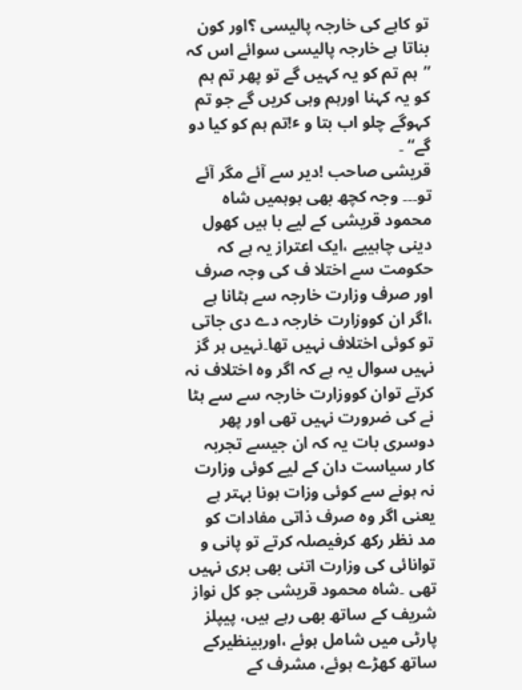تو کاہے کی خارجہ پالیسی ؟اور کون بناتا ہے خارجہ پالیسی سوائے اس کہ ”ہم تم کو یہ کہیں گے تو پھر تم ہم کو یہ کہنا اورہم وہی کریں گے جو تم کہوگے چلو اب بتا و ٴ!تم ہم کو کیا دو گے“ ۔
قریشی صاحب !دیر سے آئے مگر آئے تو۔۔۔ وجہ کچھ بھی ہوہمیں شاہ محمود قریشی کے لیے با ہیں کھول دینی چاہییے ،ایک اعتراز یہ ہے کہ حکومت سے اختلا ف کی وجہ صرف اور صرف وزارت خارجہ سے ہٹانا ہے ،اگر ان کووزارت خارجہ دے دی جاتی تو کوئی اختلاف نہیں تھا۔نہیں ہر گز نہیں سوال یہ ہے کہ اگر وہ اختلاف نہ کرتے توان کووزارت خارجہ سے سے ہٹا نے کی ضرورت نہیں تھی اور پھر دوسری بات یہ کہ ان جیسے تجربہ کار سیاست دان کے لیے کوئی وزارت نہ ہونے سے کوئی وزات ہونا بہتر ہے یعنی اگر وہ صرف ذاتی مفادات کو مد نظر رکھ کرفیصلہ کرتے تو پانی و توانائی کی وزارت اتنی بھی بری نہیں تھی ۔شاہ محمود قریشی جو کل نواز شریف کے ساتھ بھی رہے ہیں، پیپلز پارٹی میں شامل ہوئے ،اوربینظیرکے ساتھ کھڑے ہوئے، مشرف کے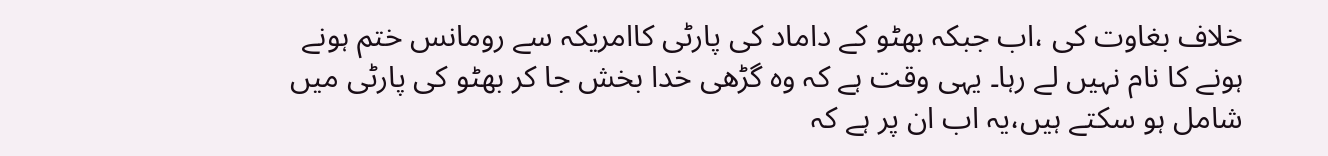خلاف بغاوت کی ،اب جبکہ بھٹو کے داماد کی پارٹی کاامریکہ سے رومانس ختم ہونے ہونے کا نام نہیں لے رہا۔ یہی وقت ہے کہ وہ گڑھی خدا بخش جا کر بھٹو کی پارٹی میں شامل ہو سکتے ہیں،یہ اب ان پر ہے کہ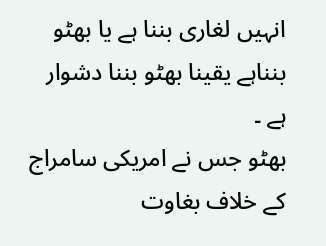انہیں لغاری بننا ہے یا بھٹو بنناہے یقینا بھٹو بننا دشوار ہے ۔
بھٹو جس نے امریکی سامراج کے خلاف بغاوت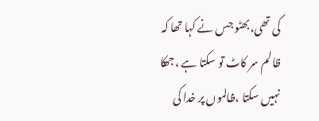کی تھی،بھٹو جس نے کہا تھا کہ ظالم سر کاٹ تو سکتا ہے ،جھکا نہیں سکتا ،ظالموں پر خدا کی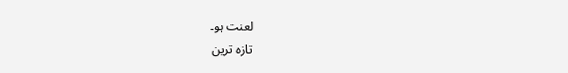لعنت ہو۔
تازہ ترین